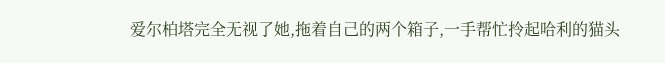爱尔柏塔完全无视了她,拖着自己的两个箱子,一手帮忙拎起哈利的猫头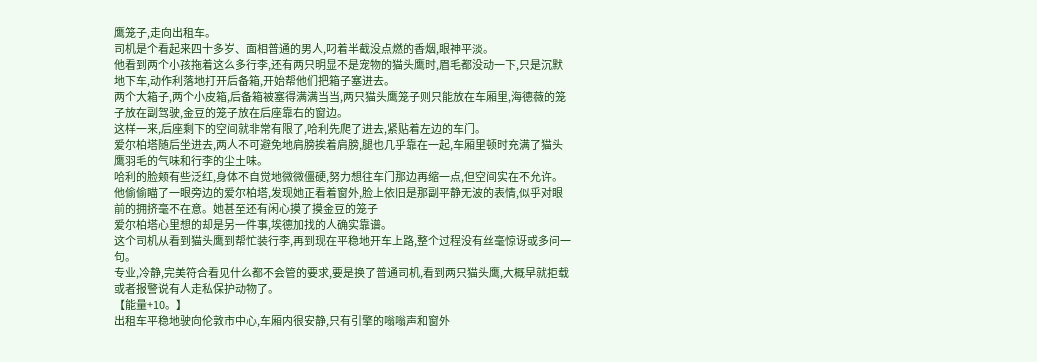鹰笼子,走向出租车。
司机是个看起来四十多岁、面相普通的男人,叼着半截没点燃的香烟,眼神平淡。
他看到两个小孩拖着这么多行李,还有两只明显不是宠物的猫头鹰时,眉毛都没动一下,只是沉默地下车,动作利落地打开后备箱,开始帮他们把箱子塞进去。
两个大箱子,两个小皮箱,后备箱被塞得满满当当,两只猫头鹰笼子则只能放在车厢里,海德薇的笼子放在副驾驶,金豆的笼子放在后座靠右的窗边。
这样一来,后座剩下的空间就非常有限了,哈利先爬了进去,紧贴着左边的车门。
爱尔柏塔随后坐进去,两人不可避免地肩膀挨着肩膀,腿也几乎靠在一起,车厢里顿时充满了猫头鹰羽毛的气味和行李的尘土味。
哈利的脸颊有些泛红,身体不自觉地微微僵硬,努力想往车门那边再缩一点,但空间实在不允许。
他偷偷瞄了一眼旁边的爱尔柏塔,发现她正看着窗外,脸上依旧是那副平静无波的表情,似乎对眼前的拥挤毫不在意。她甚至还有闲心摸了摸金豆的笼子
爱尔柏塔心里想的却是另一件事,埃德加找的人确实靠谱。
这个司机从看到猫头鹰到帮忙装行李,再到现在平稳地开车上路,整个过程没有丝毫惊讶或多问一句。
专业,冷静,完美符合看见什么都不会管的要求,要是换了普通司机,看到两只猫头鹰,大概早就拒载或者报警说有人走私保护动物了。
【能量+10。】
出租车平稳地驶向伦敦市中心,车厢内很安静,只有引擎的嗡嗡声和窗外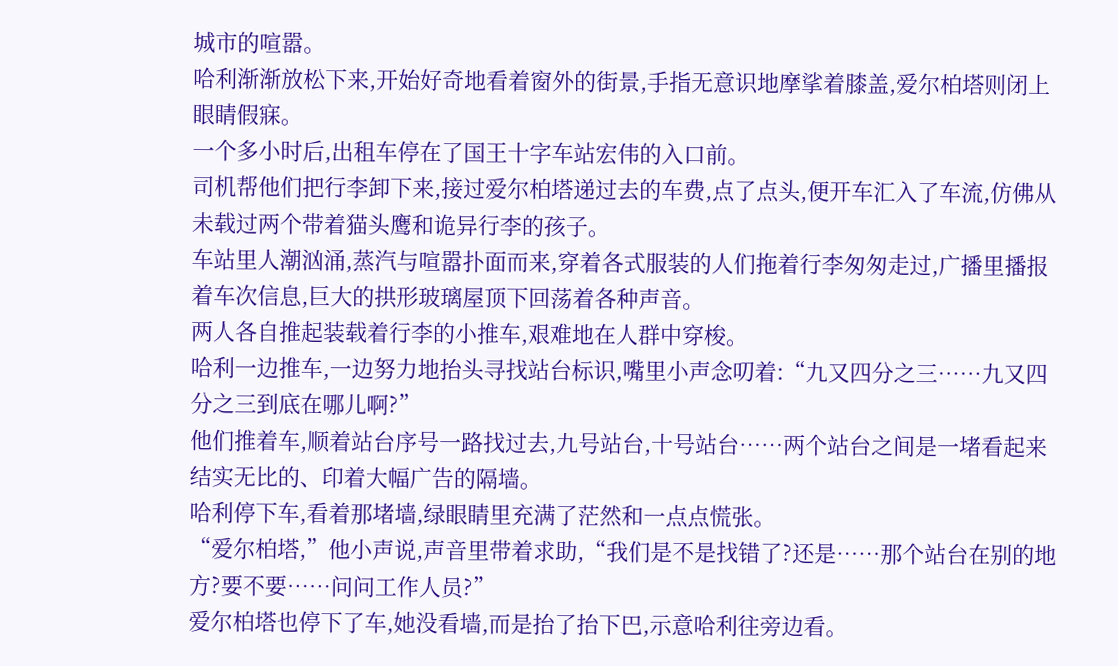城市的喧嚣。
哈利渐渐放松下来,开始好奇地看着窗外的街景,手指无意识地摩挲着膝盖,爱尔柏塔则闭上眼睛假寐。
一个多小时后,出租车停在了国王十字车站宏伟的入口前。
司机帮他们把行李卸下来,接过爱尔柏塔递过去的车费,点了点头,便开车汇入了车流,仿佛从未载过两个带着猫头鹰和诡异行李的孩子。
车站里人潮汹涌,蒸汽与喧嚣扑面而来,穿着各式服装的人们拖着行李匆匆走过,广播里播报着车次信息,巨大的拱形玻璃屋顶下回荡着各种声音。
两人各自推起装载着行李的小推车,艰难地在人群中穿梭。
哈利一边推车,一边努力地抬头寻找站台标识,嘴里小声念叨着:“九又四分之三……九又四分之三到底在哪儿啊?”
他们推着车,顺着站台序号一路找过去,九号站台,十号站台……两个站台之间是一堵看起来结实无比的、印着大幅广告的隔墙。
哈利停下车,看着那堵墙,绿眼睛里充满了茫然和一点点慌张。
“爱尔柏塔,”他小声说,声音里带着求助,“我们是不是找错了?还是……那个站台在别的地方?要不要……问问工作人员?”
爱尔柏塔也停下了车,她没看墙,而是抬了抬下巴,示意哈利往旁边看。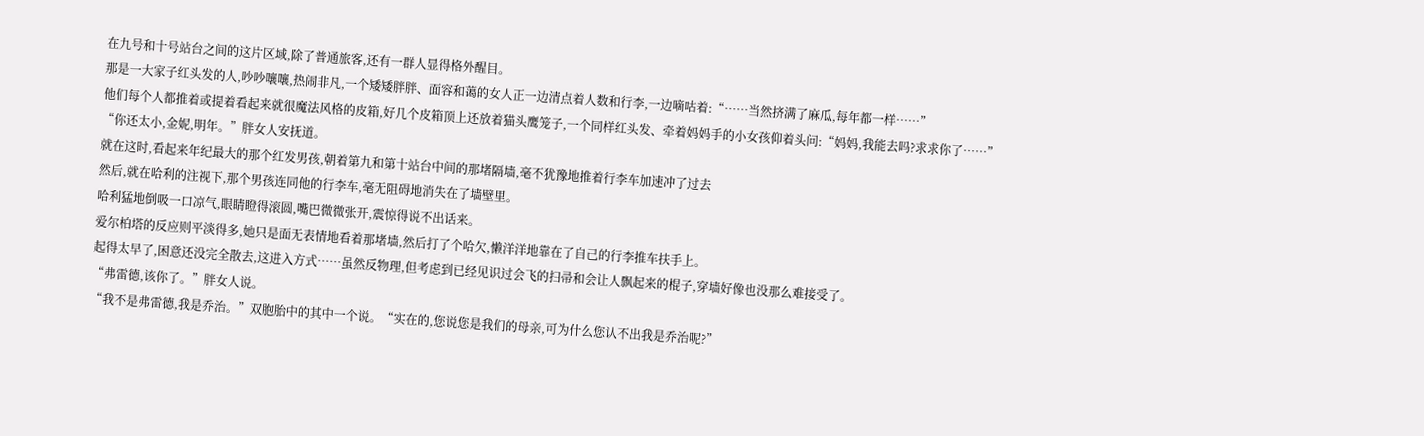在九号和十号站台之间的这片区域,除了普通旅客,还有一群人显得格外醒目。
那是一大家子红头发的人,吵吵嚷嚷,热闹非凡,一个矮矮胖胖、面容和蔼的女人正一边清点着人数和行李,一边嘀咕着:“……当然挤满了麻瓜,每年都一样……”
他们每个人都推着或提着看起来就很魔法风格的皮箱,好几个皮箱顶上还放着猫头鹰笼子,一个同样红头发、牵着妈妈手的小女孩仰着头问:“妈妈,我能去吗?求求你了……”
“你还太小,金妮,明年。”胖女人安抚道。
就在这时,看起来年纪最大的那个红发男孩,朝着第九和第十站台中间的那堵隔墙,毫不犹豫地推着行李车加速冲了过去
然后,就在哈利的注视下,那个男孩连同他的行李车,毫无阻碍地消失在了墙壁里。
哈利猛地倒吸一口凉气,眼睛瞪得滚圆,嘴巴微微张开,震惊得说不出话来。
爱尔柏塔的反应则平淡得多,她只是面无表情地看着那堵墙,然后打了个哈欠,懒洋洋地靠在了自己的行李推车扶手上。
起得太早了,困意还没完全散去,这进入方式……虽然反物理,但考虑到已经见识过会飞的扫帚和会让人飘起来的棍子,穿墙好像也没那么难接受了。
“弗雷德,该你了。”胖女人说。
“我不是弗雷德,我是乔治。”双胞胎中的其中一个说。“实在的,您说您是我们的母亲,可为什么您认不出我是乔治呢?”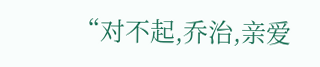“对不起,乔治,亲爱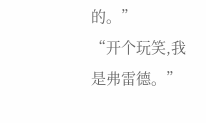的。”
“开个玩笑,我是弗雷德。”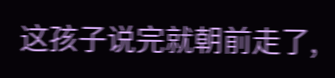这孩子说完就朝前走了,